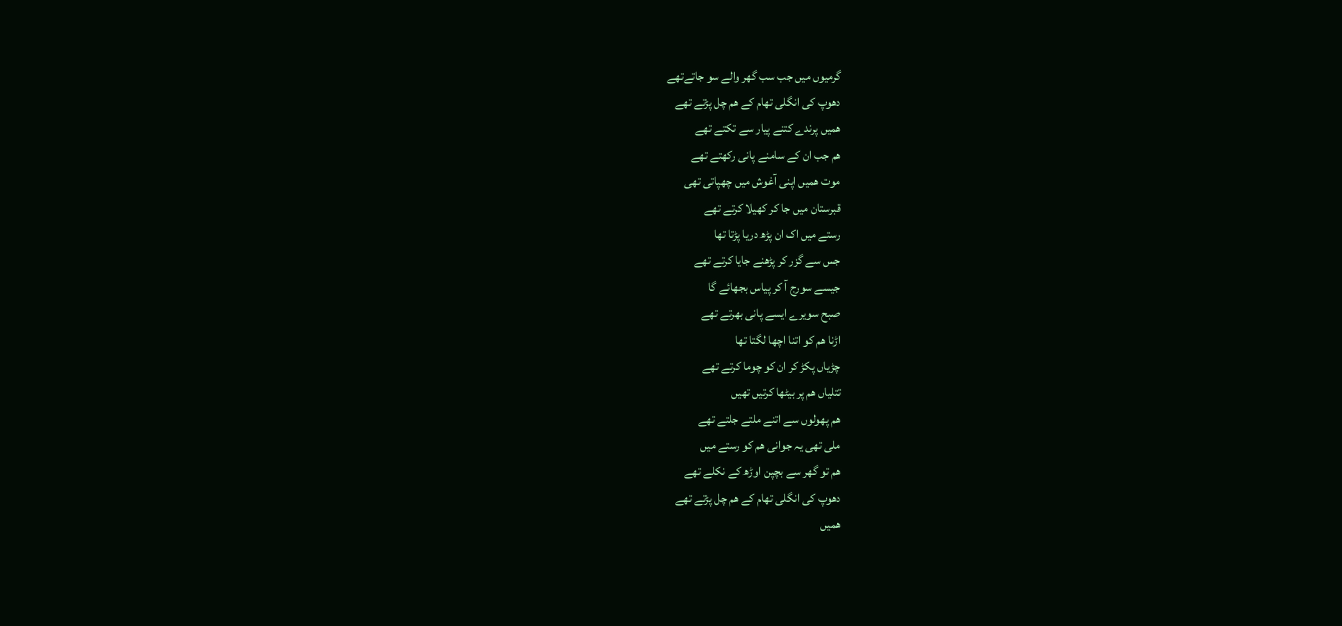گرميوں ميں جب سب گھر والے سو جاتےتھے
دھوپ کی انگلی تھام کے ھم چل پڑتے تھے
ھميں پرندے کتنے پيار سے تکتے تھے
ھم جب ان کے سامنے پانی رکھتے تھے
موت ھميں اپنی آغوش ميں چھپاتی تھی
قبرستان ميں جا کر کھيلا کرتے تھے
رستے ميں اک ان پڑھ دريا پڑتا تھا
جس سے گزر کر پڑھنے جايا کرتے تھے
جيسے سورج آ کر پياس بجھائے گا
صبح سويرے ايسے پانی بھرتے تھے
اڑنا ھم کو اتنا اچھا لگتا تھا
چڑياں پکڑ کر ان کو چوما کرتے تھے
تتلياں ھم پر بيٹھا کرتيں تھيں
ھم پھولوں سے اتنے ملتے جلتے تھے
ملی تھی يہ جوانی ھم کو رستے ميں
ھم تو گھر سے بچپن اوڑھ کے نکلے تھے
دھوپ کی انگلی تھام کے ھم چل پڑتے تھے
ھميں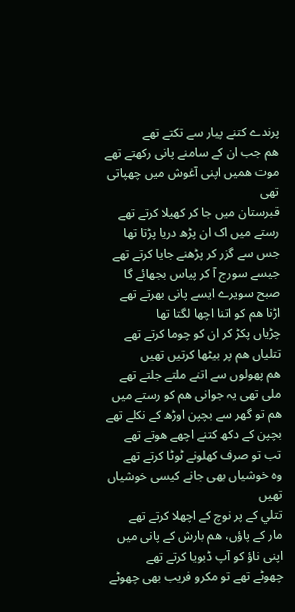پرندے کتنے پيار سے تکتے تھے
ھم جب ان کے سامنے پانی رکھتے تھے
موت ھميں اپنی آغوش ميں چھپاتی تھی
قبرستان ميں جا کر کھيلا کرتے تھے
رستے ميں اک ان پڑھ دريا پڑتا تھا
جس سے گزر کر پڑھنے جايا کرتے تھے
جيسے سورج آ کر پياس بجھائے گا
صبح سويرے ايسے پانی بھرتے تھے
اڑنا ھم کو اتنا اچھا لگتا تھا
چڑياں پکڑ کر ان کو چوما کرتے تھے
تتلياں ھم پر بيٹھا کرتيں تھيں
ھم پھولوں سے اتنے ملتے جلتے تھے
ملی تھی يہ جوانی ھم کو رستے ميں
ھم تو گھر سے بچپن اوڑھ کے نکلے تھے
بچپن کے دکھ کتنے اچھے ھوتے تھے
تب تو صرف کھلونے ٹوٹا کرتے تھے
وہ خوشياں بھی جانے کيسی خوشياں تھيں
تتلي کے پر نوچ کے اچھلا کرتے تھے
مار کے پاؤں، ھم بارش کے پانی ميں
اپنی ناؤ کو آپ ڈبويا کرتے تھے
چھوٹے تھے تو مکرو فريب بھی چھوٹے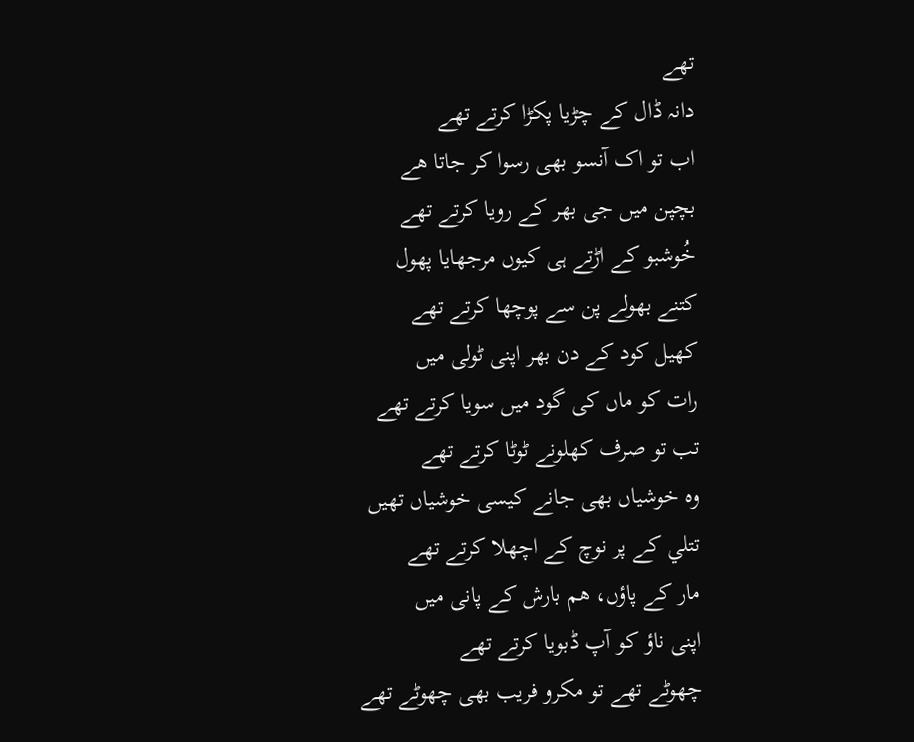تھے
دانہ ڈال کے چڑيا پکڑا کرتے تھے
اب تو اک آنسو بھی رسوا کر جاتا ھے
بچپن ميں جی بھر کے رويا کرتے تھے
خُوشبو کے اڑتے ہی کيوں مرجھايا پھول
کتنے بھولے پن سے پوچھا کرتے تھے
کھيل کود کے دن بھر اپنی ٹولی ميں
رات کو ماں کی گود ميں سويا کرتے تھے
تب تو صرف کھلونے ٹوٹا کرتے تھے
وہ خوشياں بھی جانے کيسی خوشياں تھيں
تتلي کے پر نوچ کے اچھلا کرتے تھے
مار کے پاؤں، ھم بارش کے پانی ميں
اپنی ناؤ کو آپ ڈبويا کرتے تھے
چھوٹے تھے تو مکرو فريب بھی چھوٹے تھے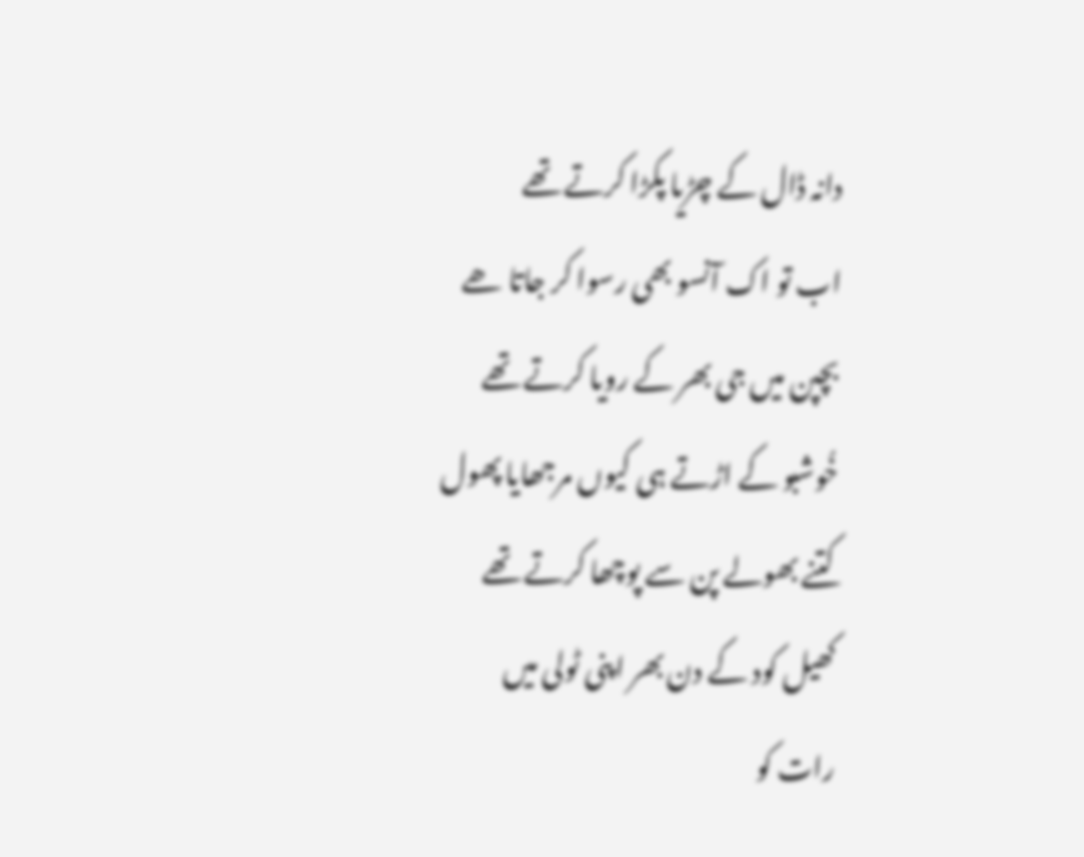دانہ ڈال کے چڑيا پکڑا کرتے تھے
اب تو اک آنسو بھی رسوا کر جاتا ھے
بچپن ميں جی بھر کے رويا کرتے تھے
خُوشبو کے اڑتے ہی کيوں مرجھايا پھول
کتنے بھولے پن سے پوچھا کرتے تھے
کھيل کود کے دن بھر اپنی ٹولی ميں
رات کو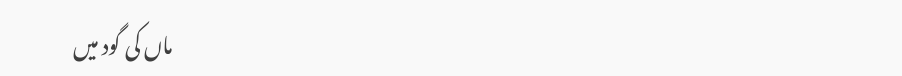ماں کی گود ميں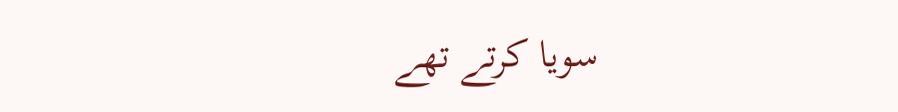سويا کرتے تھے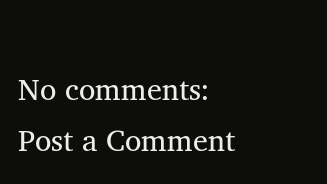No comments:
Post a Comment